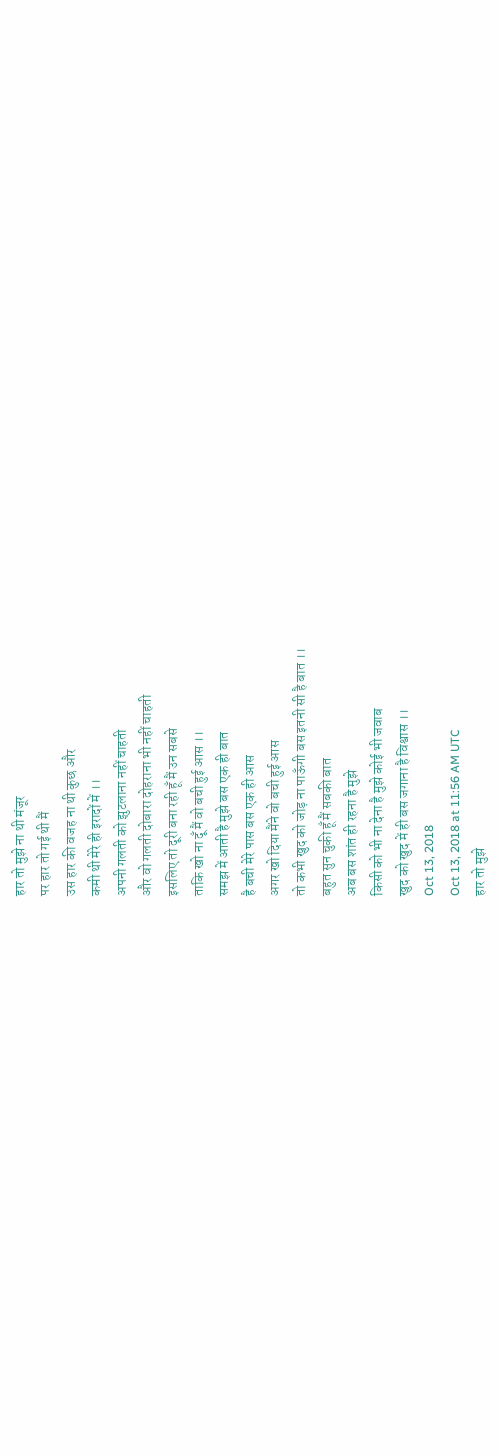हार तो मुझे ना थी मंजूर
पर हार तो गई थी मैं
उस हार की वजह ना थी कुछ और
कमी थी मेरे ही इरादों में ।।
अपनी गलती को झुटलाना नहीं चाहती
और वो गलती दोबारा दोहराना भी नहीं चाहती
इसलिए तो दूरी बना रही हूँ मैं उन सबसे
ताकि खो ना दूँ मैं वो बची हुई आस ।।
समझ में आती है मुझे बस एक ही बात
है बची मेरे पास बस एक ही आस
अगर खो दिया मैंने वो बची हुई आस
तो कभी खुद को जोड़ ना पाऊँगी बस इतनी सी है बात ।।
बहुत सुन चुकी हूँ मैं सबकी बात
अब बस शांत ही रहना है मुझे
किसी को भी ना देना है मुझे कोई भी जवाब
खुद को खुद में ही बस जगाना है विश्वास ।।
Oct 13, 2018
Oct 13, 2018 at 11:56 AM UTC
हार तो मुझे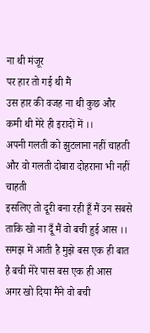ना थी मंजूर
पर हार तो गई थी मैं
उस हार की वजह ना थी कुछ और
कमी थी मेरे ही इरादों में ।।
अपनी गलती को झुटलाना नहीं चाहती
और वो गलती दोबारा दोहराना भी नहीं चाहती
इसलिए तो दूरी बना रही हूँ मैं उन सबसे
ताकि खो ना दूँ मैं वो बची हुई आस ।।
समझ में आती है मुझे बस एक ही बात
है बची मेरे पास बस एक ही आस
अगर खो दिया मैंने वो बची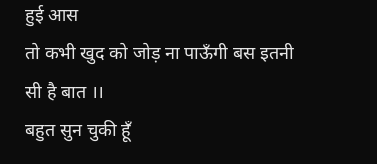हुई आस
तो कभी खुद को जोड़ ना पाऊँगी बस इतनी सी है बात ।।
बहुत सुन चुकी हूँ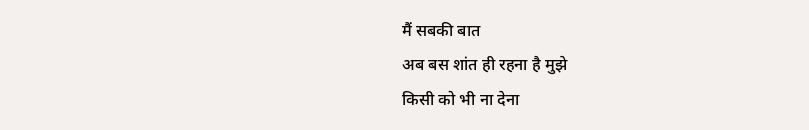मैं सबकी बात
अब बस शांत ही रहना है मुझे
किसी को भी ना देना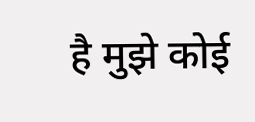है मुझे कोई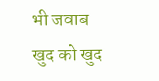भी जवाब
खुद को खुद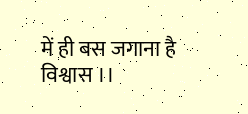में ही बस जगाना है विश्वास ।।